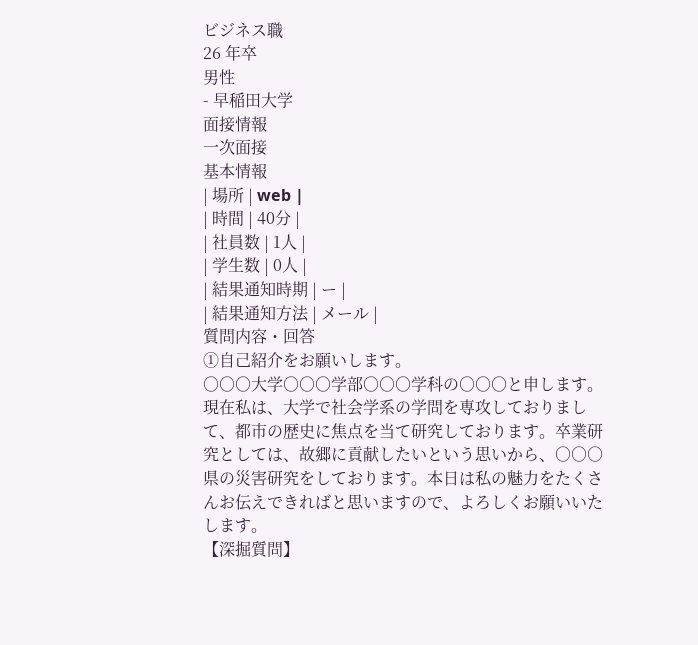ビジネス職
26 年卒
男性
- 早稲田大学
面接情報
一次面接
基本情報
| 場所 | web |
| 時間 | 40分 |
| 社員数 | 1人 |
| 学生数 | 0人 |
| 結果通知時期 | ー |
| 結果通知方法 | メール |
質問内容・回答
①自己紹介をお願いします。
○○○大学○○○学部○○○学科の○○○と申します。
現在私は、大学で社会学系の学問を専攻しておりまして、都市の歴史に焦点を当て研究しております。卒業研究としては、故郷に貢献したいという思いから、○○○県の災害研究をしております。本日は私の魅力をたくさんお伝えできればと思いますので、よろしくお願いいたします。
【深掘質問】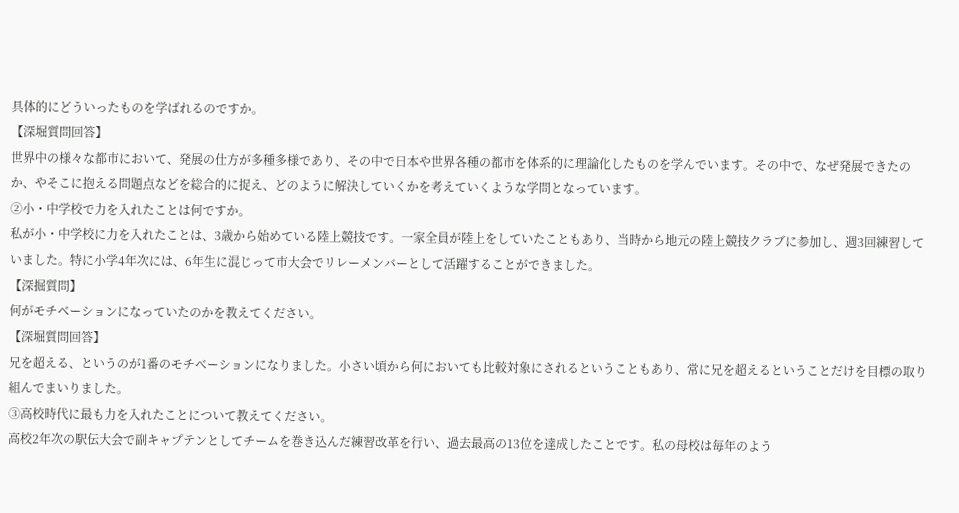具体的にどういったものを学ばれるのですか。
【深堀質問回答】
世界中の様々な都市において、発展の仕方が多種多様であり、その中で日本や世界各種の都市を体系的に理論化したものを学んでいます。その中で、なぜ発展できたのか、やそこに抱える問題点などを総合的に捉え、どのように解決していくかを考えていくような学問となっています。
②小・中学校で力を入れたことは何ですか。
私が小・中学校に力を入れたことは、3歳から始めている陸上競技です。一家全員が陸上をしていたこともあり、当時から地元の陸上競技クラブに参加し、週3回練習していました。特に小学4年次には、6年生に混じって市大会でリレーメンバーとして活躍することができました。
【深掘質問】
何がモチベーションになっていたのかを教えてください。
【深堀質問回答】
兄を超える、というのが1番のモチベーションになりました。小さい頃から何においても比較対象にされるということもあり、常に兄を超えるということだけを目標の取り組んでまいりました。
③高校時代に最も力を入れたことについて教えてください。
高校2年次の駅伝大会で副キャプテンとしてチームを巻き込んだ練習改革を行い、過去最高の13位を達成したことです。私の母校は毎年のよう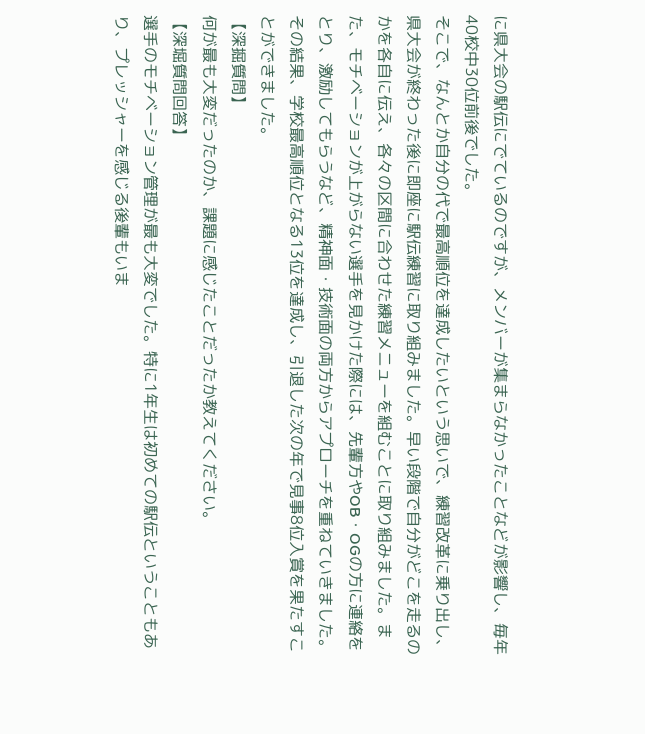に県大会の駅伝にでているのですが、メンバーが集まらなかったことなどが影響し、毎年40校中30位前後でした。
そこで、なんとか自分の代で最高順位を達成したいという思いで、練習改革に乗り出し、県大会が終わった後に即座に駅伝練習に取り組みました。早い段階で自分がどこを走るのかを各自に伝え、各々の区間に合わせた練習メニューを組むことに取り組みました。また、モチベーションが上がらない選手を見かけた際には、先輩方やOB・OGの方に連絡をとり、激励してもらうなど、精神面・技術面の両方からアプローチを重ねていきました。その結果、学校最高順位となる13位を達成し、引退した次の年で見事8位入賞を果たすことができました。
【深掘質問】
何が最も大変だったのか、課題に感じたことだったか教えてください。
【深堀質問回答】
選手のモチベーション管理が最も大変でした。特に1年生は初めての駅伝ということもあり、プレッシャーを感じる後輩もいま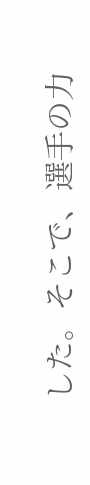した。そこで、選手の力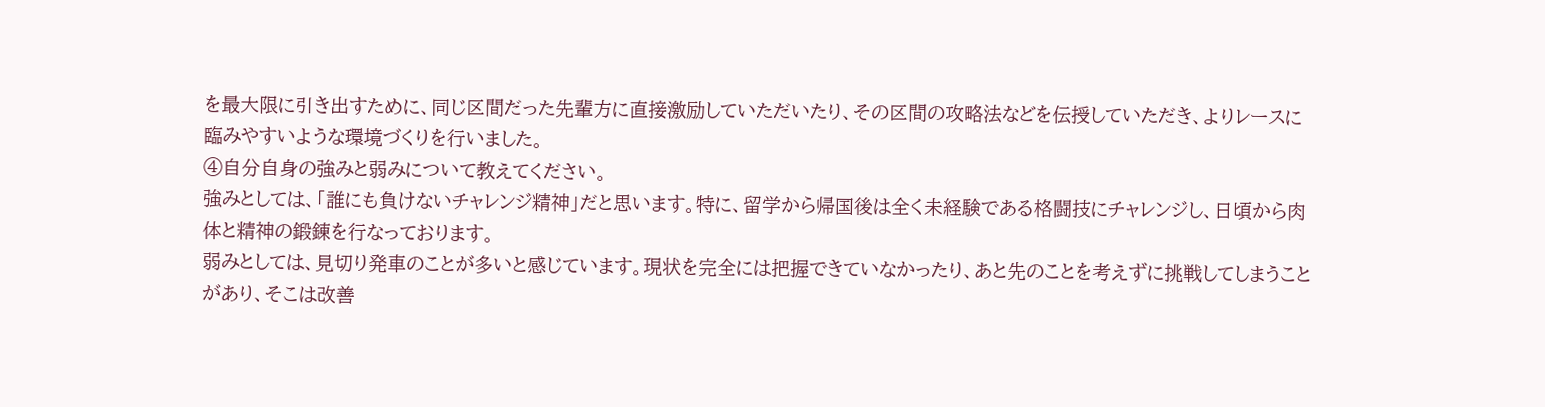を最大限に引き出すために、同じ区間だった先輩方に直接激励していただいたり、その区間の攻略法などを伝授していただき、よりレースに臨みやすいような環境づくりを行いました。
④自分自身の強みと弱みについて教えてください。
強みとしては、「誰にも負けないチャレンジ精神」だと思います。特に、留学から帰国後は全く未経験である格闘技にチャレンジし、日頃から肉体と精神の鍛錬を行なっております。
弱みとしては、見切り発車のことが多いと感じています。現状を完全には把握できていなかったり、あと先のことを考えずに挑戦してしまうことがあり、そこは改善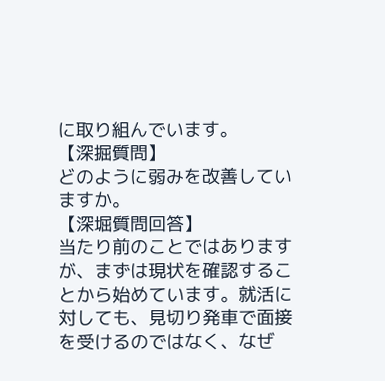に取り組んでいます。
【深掘質問】
どのように弱みを改善していますか。
【深堀質問回答】
当たり前のことではありますが、まずは現状を確認することから始めています。就活に対しても、見切り発車で面接を受けるのではなく、なぜ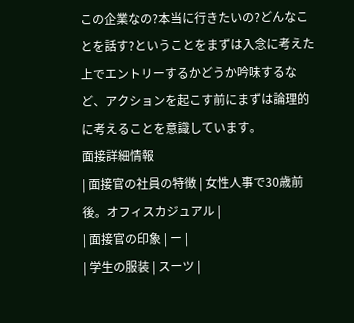この企業なの?本当に行きたいの?どんなことを話す?ということをまずは入念に考えた上でエントリーするかどうか吟味するなど、アクションを起こす前にまずは論理的に考えることを意識しています。
面接詳細情報
| 面接官の社員の特徴 | 女性人事で30歳前後。オフィスカジュアル |
| 面接官の印象 | ー |
| 学生の服装 | スーツ |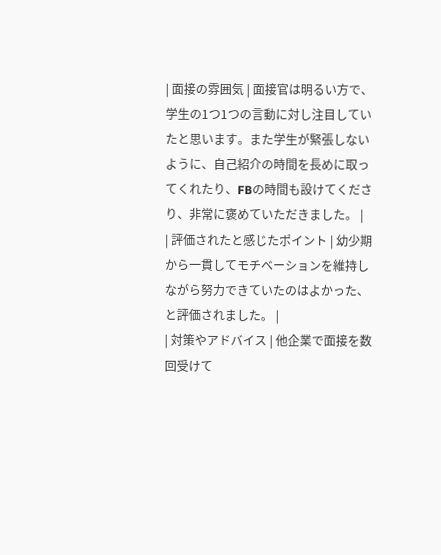| 面接の雰囲気 | 面接官は明るい方で、学生の1つ1つの言動に対し注目していたと思います。また学生が緊張しないように、自己紹介の時間を長めに取ってくれたり、FBの時間も設けてくださり、非常に褒めていただきました。 |
| 評価されたと感じたポイント | 幼少期から一貫してモチベーションを維持しながら努力できていたのはよかった、と評価されました。 |
| 対策やアドバイス | 他企業で面接を数回受けて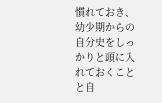慣れておき、幼少期からの自分史をしっかりと頭に入れておくことと自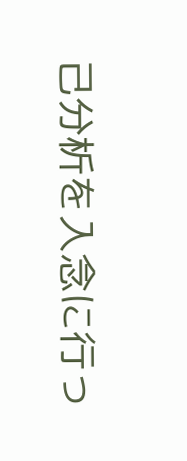己分析を入念に行っ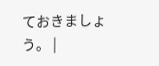ておきましょう。 |